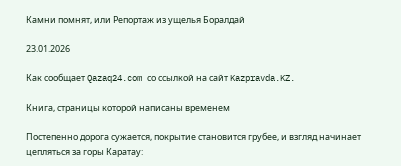Камни помнят, или Репортаж из ущелья Боралдай

23.01.2026

Как сообщает Qazaq24.com со ссылкой на сайт Kazpravda.KZ.

Книга, страницы которой написаны временем

Постепенно дорога сужается, покрытие становится грубее, и взгляд начинает цепляться за горы Каратау: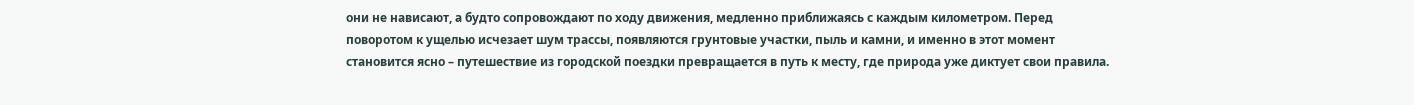они не нависают, а будто сопровождают по ходу движения, медленно приближаясь с каждым километром. Перед поворотом к ущелью исчезает шум трассы, появляются грунтовые участки, пыль и камни, и именно в этот момент становится ясно – путешествие из городской поездки превращается в путь к месту, где природа уже диктует свои правила.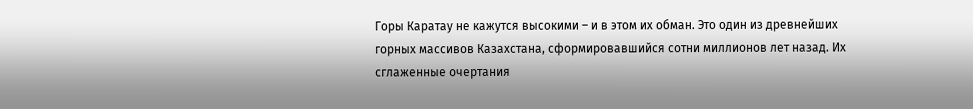Горы Каратау не кажутся высокими – и в этом их обман. Это один из древнейших горных массивов Казахстана, сформировавшийся сотни миллионов лет назад. Их сглаженные очертания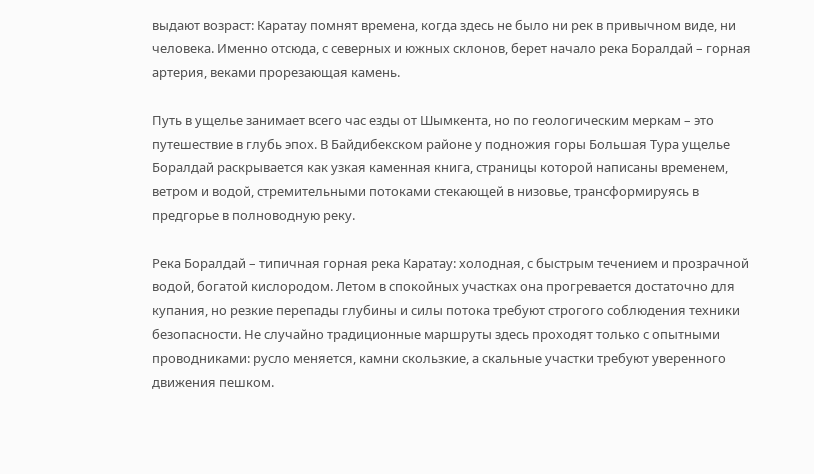выдают возраст: Каратау помнят времена, когда здесь не было ни рек в привычном виде, ни человека. Именно отсюда, с северных и южных склонов, берет начало река Боралдай – горная артерия, веками прорезающая камень.

Путь в ущелье занимает всего час езды от Шымкента, но по геологическим меркам – это путешествие в глубь эпох. В Байдибекском районе у подножия горы Большая Тура ущелье Боралдай раскрывается как узкая каменная книга, страницы которой написаны временем, ветром и водой, стремительными потоками стекающей в низовье, трансформируясь в предгорье в полноводную реку.

Река Боралдай – типичная горная река Каратау: холодная, с быстрым течением и прозрачной водой, богатой кислородом. Летом в спокойных участках она прогревается достаточно для купания, но резкие перепады глубины и силы потока требуют строгого соблюдения техники безопасности. Не случайно традиционные маршруты здесь проходят только с опытными проводниками: русло меняется, камни скользкие, а скальные участки требуют уверенного движения пешком.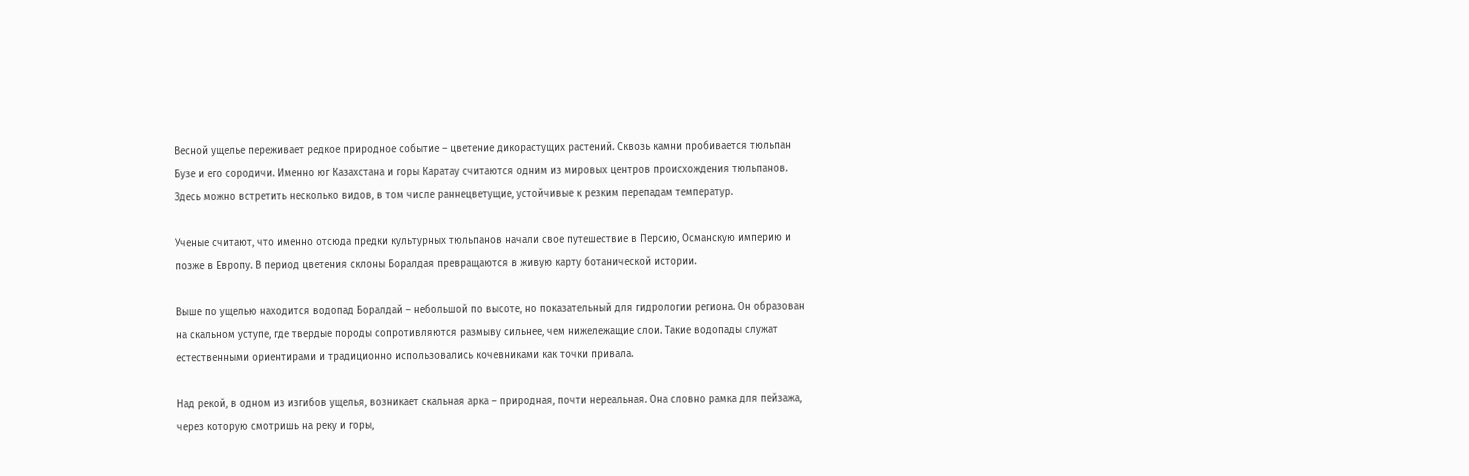Весной ущелье переживает редкое природное событие – цветение дикорастущих растений. Сквозь камни пробивается тюльпан Бузе и его сородичи. Именно юг Казахстана и горы Каратау считаются одним из мировых центров происхождения тюльпанов. Здесь можно встретить несколько видов, в том числе раннецветущие, устойчивые к резким перепадам температур.

Ученые считают, что именно отсюда предки культурных тюльпанов начали свое путешествие в Персию, Османскую империю и позже в Европу. В период цветения склоны Боралдая превращаются в живую карту ботанической истории.

Выше по ущелью находится водопад Боралдай – небольшой по высоте, но показательный для гидрологии региона. Он образован на скальном уступе, где твердые породы сопротивляются размыву сильнее, чем нижележащие слои. Такие водопады служат естественными ориентирами и традиционно использовались кочевниками как точки привала.

Над рекой, в одном из изгибов ущелья, возникает скальная арка – природная, почти нереальная. Она словно рамка для пейзажа, через которую смотришь на реку и горы,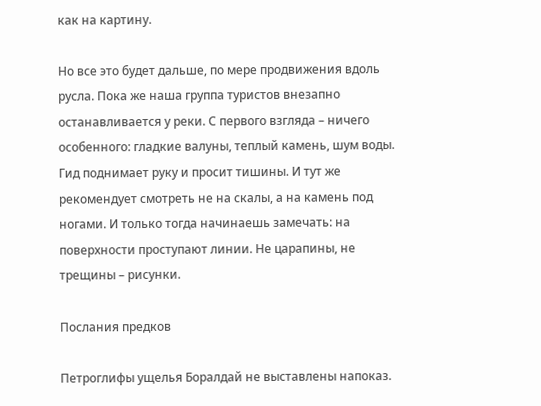как на картину.

Но все это будет дальше, по мере продвижения вдоль русла. Пока же наша группа туристов внезапно останавливается у реки. С первого взгляда – ничего особенного: гладкие валуны, теплый камень, шум воды. Гид поднимает руку и просит тишины. И тут же рекомендует смотреть не на скалы, а на камень под ногами. И только тогда начинаешь замечать: на поверхности проступают линии. Не царапины, не трещины – рисунки.

Послания предков

Петроглифы ущелья Боралдай не выставлены напоказ.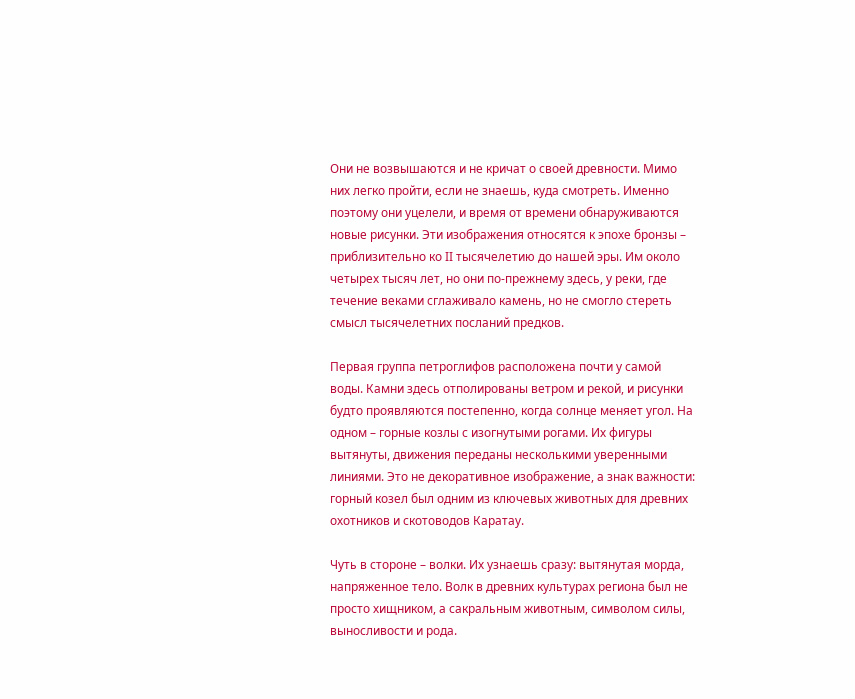Они не возвышаются и не кричат о своей древности. Мимо них легко пройти, если не знаешь, куда смотреть. Именно поэтому они уцелели, и время от времени обнаруживаются новые рисунки. Эти изображения относятся к эпохе бронзы – приблизительно ко II тысячелетию до нашей эры. Им около четырех тысяч лет, но они по-прежнему здесь, у реки, где течение веками сглаживало камень, но не смогло стереть смысл тысячелетних посланий предков.

Первая группа петроглифов расположена почти у самой воды. Камни здесь отполированы ветром и рекой, и рисунки будто проявляются постепенно, когда солнце меняет угол. На одном – горные козлы с изогнутыми рогами. Их фигуры вытянуты, движения переданы несколькими уверенными линиями. Это не декоративное изображение, а знак важности: горный козел был одним из ключевых животных для древних охотников и скотоводов Каратау.

Чуть в стороне – волки. Их узнаешь сразу: вытянутая морда, напряженное тело. Волк в древних культурах региона был не просто хищником, а сакральным животным, символом силы, выносливости и рода.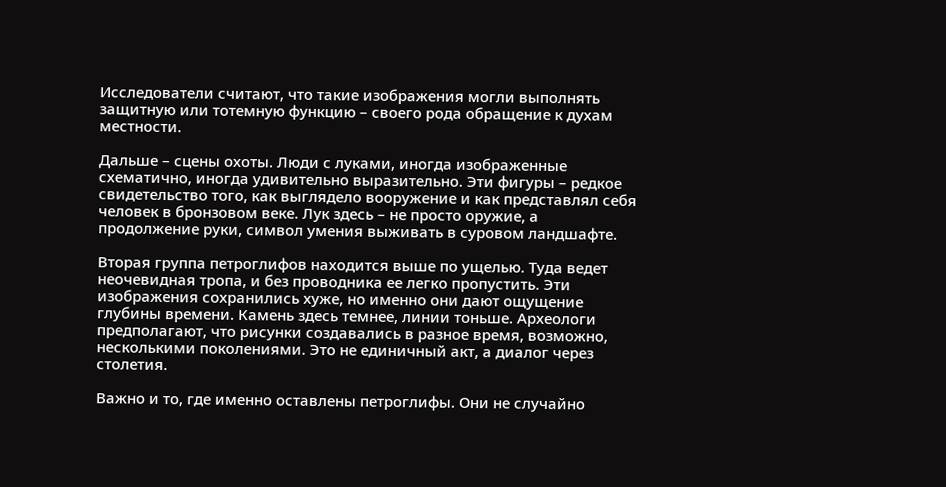Исследователи считают, что такие изображения могли выполнять защитную или тотемную функцию – своего рода обращение к духам местности.

Дальше – сцены охоты. Люди с луками, иногда изображенные схематично, иногда удивительно выразительно. Эти фигуры – редкое свидетельство того, как выглядело вооружение и как представлял себя человек в бронзовом веке. Лук здесь – не просто оружие, а продолжение руки, символ умения выживать в суровом ландшафте.

Вторая группа петроглифов находится выше по ущелью. Туда ведет неочевидная тропа, и без проводника ее легко пропустить. Эти изображения сохранились хуже, но именно они дают ощущение глубины времени. Камень здесь темнее, линии тоньше. Археологи предполагают, что рисунки создавались в разное время, возможно, несколькими поколениями. Это не единичный акт, а диалог через столетия.

Важно и то, где именно оставлены петроглифы. Они не случайно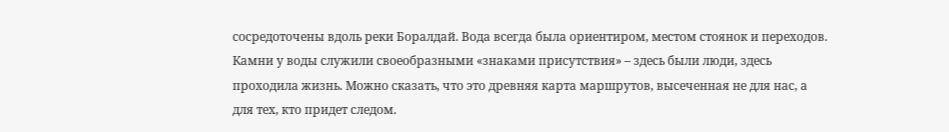сосредоточены вдоль реки Боралдай. Вода всегда была ориентиром, местом стоянок и переходов. Камни у воды служили своеобразными «знаками присутствия» – здесь были люди, здесь проходила жизнь. Можно сказать, что это древняя карта маршрутов, высеченная не для нас, а для тех, кто придет следом.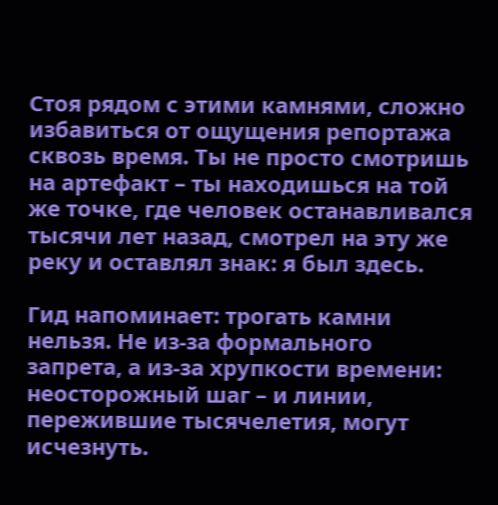Стоя рядом с этими камнями, сложно избавиться от ощущения репортажа сквозь время. Ты не просто смотришь на артефакт – ты находишься на той же точке, где человек останавливался тысячи лет назад, смотрел на эту же реку и оставлял знак: я был здесь.

Гид напоминает: трогать камни нельзя. Не из-за формального запрета, а из-за хрупкости времени: неосторожный шаг – и линии, пережившие тысячелетия, могут исчезнуть.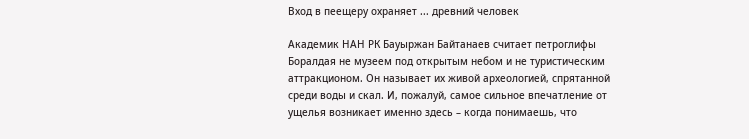Вход в пеещеру охраняет ... древний человек

Академик НАН РК Бауыржан Байтанаев считает петроглифы Боралдая не музеем под открытым небом и не туристическим аттракционом. Он называет их живой археологией, спрятанной среди воды и скал. И, пожалуй, самое сильное впечатление от ущелья возникает именно здесь – когда понимаешь, что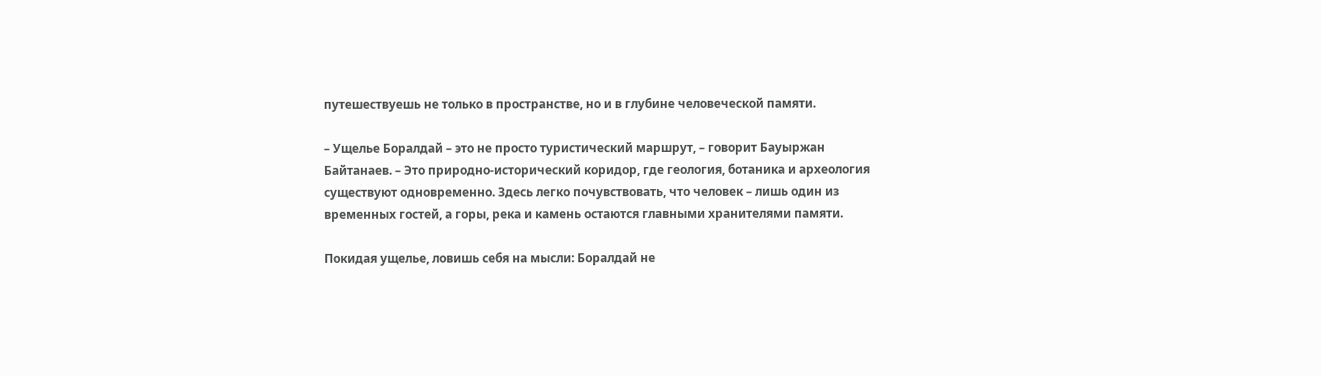путешествуешь не только в пространстве, но и в глубине человеческой памяти.

– Ущелье Боралдай – это не просто туристический маршрут, – говорит Бауыржан Байтанаев. – Это природно-исторический коридор, где геология, ботаника и археология существуют одновременно. Здесь легко почувствовать, что человек – лишь один из временных гостей, а горы, река и камень остаются главными хранителями памяти.

Покидая ущелье, ловишь себя на мысли: Боралдай не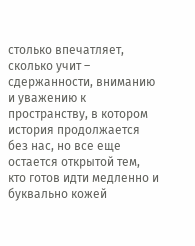столько впечатляет, сколько учит – сдержанности, вниманию и уважению к пространству, в котором история продолжается без нас, но все еще остается открытой тем, кто готов идти медленно и буквально кожей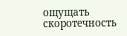ощущать скоротечность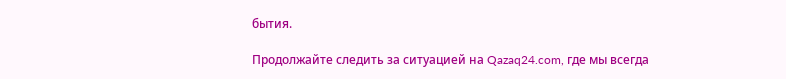бытия.

Продолжайте следить за ситуацией на Qazaq24.com, где мы всегда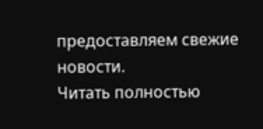предоставляем свежие новости.
Читать полностью